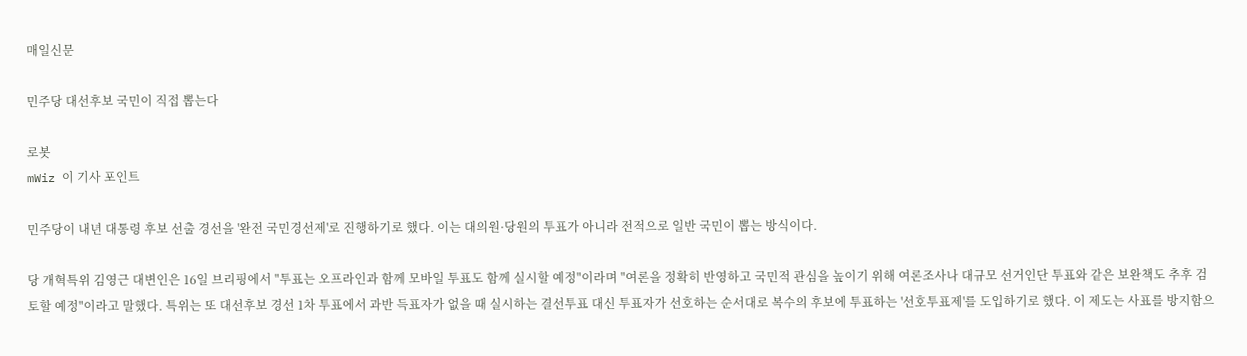매일신문

민주당 대선후보 국민이 직접 뽑는다

로봇
mWiz 이 기사 포인트

민주당이 내년 대통령 후보 선출 경선을 '완전 국민경선제'로 진행하기로 했다. 이는 대의원·당원의 투표가 아니라 전적으로 일반 국민이 뽑는 방식이다.

당 개혁특위 김영근 대변인은 16일 브리핑에서 "투표는 오프라인과 함께 모바일 투표도 함께 실시할 예정"이라며 "여론을 정확히 반영하고 국민적 관심을 높이기 위해 여론조사나 대규모 선거인단 투표와 같은 보완책도 추후 검토할 예정"이라고 말했다. 특위는 또 대선후보 경선 1차 투표에서 과반 득표자가 없을 때 실시하는 결선투표 대신 투표자가 선호하는 순서대로 복수의 후보에 투표하는 '선호투표제'를 도입하기로 했다. 이 제도는 사표를 방지함으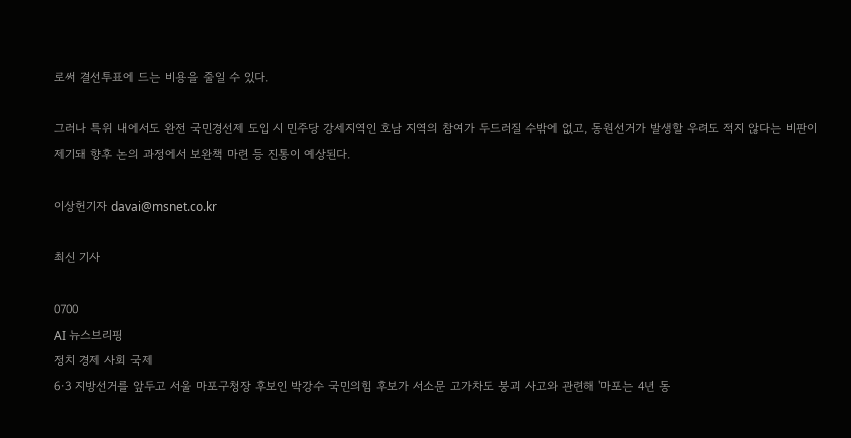로써 결선투표에 드는 비용을 줄일 수 있다.

그러나 특위 내에서도 완전 국민경선제 도입 시 민주당 강세지역인 호남 지역의 참여가 두드러질 수밖에 없고, 동원선거가 발생할 우려도 적지 않다는 비판이 제기돼 향후 논의 과정에서 보완책 마련 등 진통이 예상된다.

이상헌기자 davai@msnet.co.kr

최신 기사

0700
AI 뉴스브리핑
정치 경제 사회 국제
6·3 지방선거를 앞두고 서울 마포구청장 후보인 박강수 국민의힘 후보가 서소문 고가차도 붕괴 사고와 관련해 '마포는 4년 동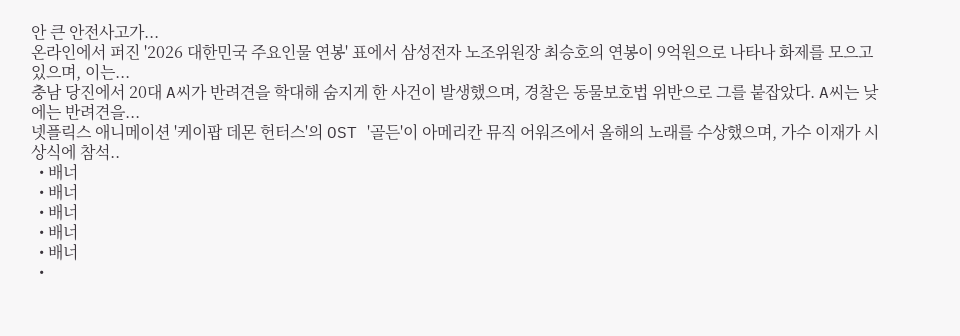안 큰 안전사고가...
온라인에서 퍼진 '2026 대한민국 주요인물 연봉' 표에서 삼성전자 노조위원장 최승호의 연봉이 9억원으로 나타나 화제를 모으고 있으며, 이는...
충남 당진에서 20대 A씨가 반려견을 학대해 숨지게 한 사건이 발생했으며, 경찰은 동물보호법 위반으로 그를 붙잡았다. A씨는 낮에는 반려견을...
넷플릭스 애니메이션 '케이팝 데몬 헌터스'의 OST '골든'이 아메리칸 뮤직 어워즈에서 올해의 노래를 수상했으며, 가수 이재가 시상식에 참석..
  • 배너
  • 배너
  • 배너
  • 배너
  • 배너
  •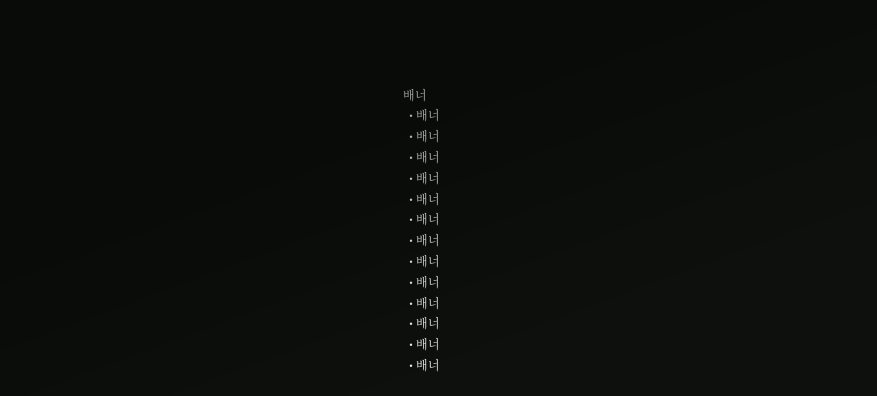배너
  • 배너
  • 배너
  • 배너
  • 배너
  • 배너
  • 배너
  • 배너
  • 배너
  • 배너
  • 배너
  • 배너
  • 배너
  • 배너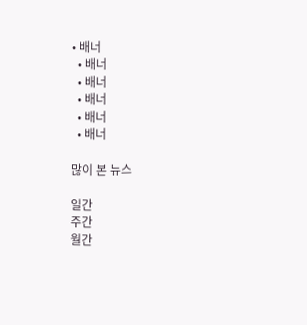• 배너
  • 배너
  • 배너
  • 배너
  • 배너
  • 배너

많이 본 뉴스

일간
주간
월간